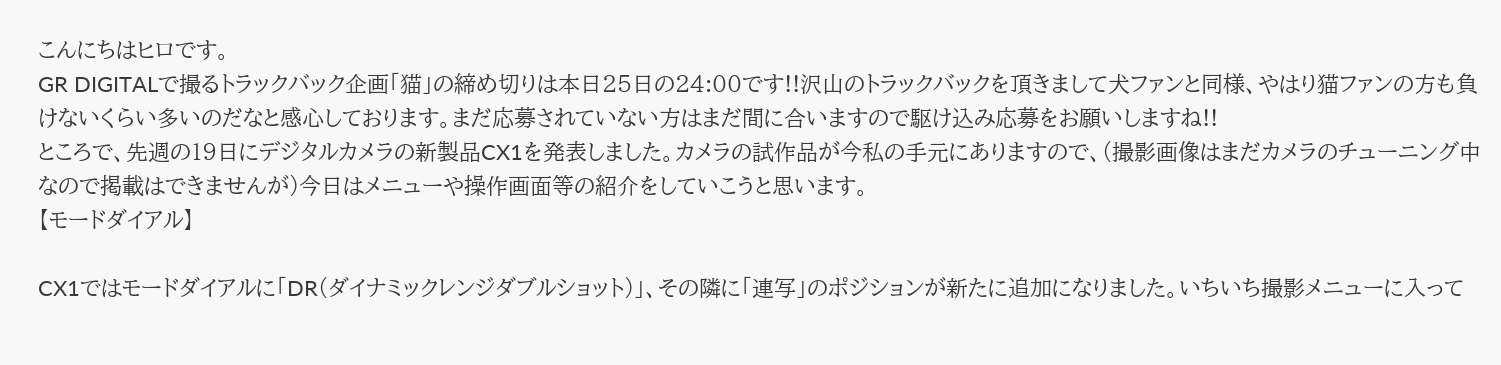こんにちはヒロです。
GR DIGITALで撮るトラックバック企画「猫」の締め切りは本日25日の24:00です!!沢山のトラックバックを頂きまして犬ファンと同様、やはり猫ファンの方も負けないくらい多いのだなと感心しております。まだ応募されていない方はまだ間に合いますので駆け込み応募をお願いしますね!!
ところで、先週の19日にデジタルカメラの新製品CX1を発表しました。カメラの試作品が今私の手元にありますので、(撮影画像はまだカメラのチューニング中なので掲載はできませんが)今日はメニューや操作画面等の紹介をしていこうと思います。
【モードダイアル】

CX1ではモードダイアルに「DR(ダイナミックレンジダブルショット)」、その隣に「連写」のポジションが新たに追加になりました。いちいち撮影メニューに入って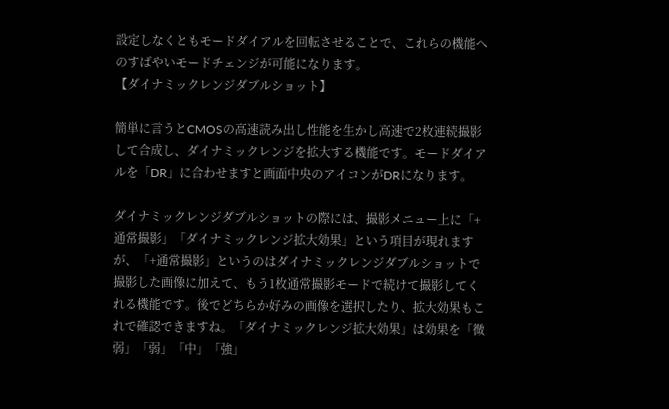設定しなくともモードダイアルを回転させることで、これらの機能へのすばやいモードチェンジが可能になります。
【ダイナミックレンジダブルショット】

簡単に言うとCMOSの高速読み出し性能を生かし高速で2枚連続撮影して合成し、ダイナミックレンジを拡大する機能です。モードダイアルを「DR」に合わせますと画面中央のアイコンがDRになります。

ダイナミックレンジダブルショットの際には、撮影メニュー上に「+通常撮影」「ダイナミックレンジ拡大効果」という項目が現れますが、「+通常撮影」というのはダイナミックレンジダブルショットで撮影した画像に加えて、もう1枚通常撮影モードで続けて撮影してくれる機能です。後でどちらか好みの画像を選択したり、拡大効果もこれで確認できますね。「ダイナミックレンジ拡大効果」は効果を「微弱」「弱」「中」「強」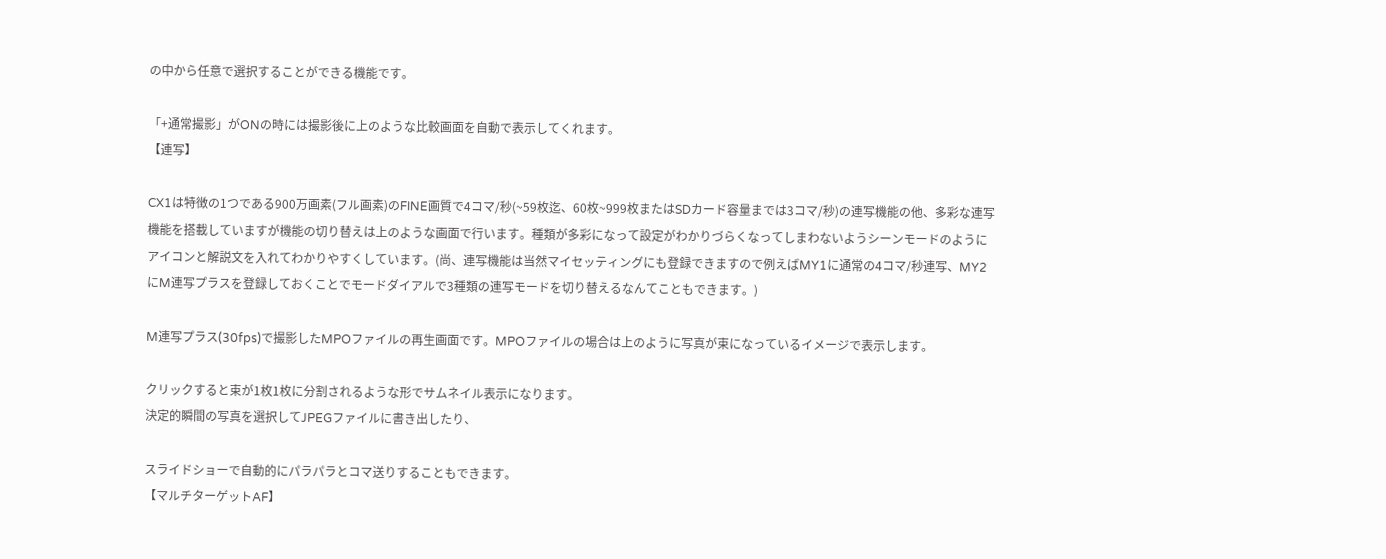の中から任意で選択することができる機能です。

「+通常撮影」がONの時には撮影後に上のような比較画面を自動で表示してくれます。
【連写】

CX1は特徴の1つである900万画素(フル画素)のFINE画質で4コマ/秒(~59枚迄、60枚~999枚またはSDカード容量までは3コマ/秒)の連写機能の他、多彩な連写機能を搭載していますが機能の切り替えは上のような画面で行います。種類が多彩になって設定がわかりづらくなってしまわないようシーンモードのようにアイコンと解説文を入れてわかりやすくしています。(尚、連写機能は当然マイセッティングにも登録できますので例えばMY1に通常の4コマ/秒連写、MY2にM連写プラスを登録しておくことでモードダイアルで3種類の連写モードを切り替えるなんてこともできます。)

M連写プラス(30fps)で撮影したMPOファイルの再生画面です。MPOファイルの場合は上のように写真が束になっているイメージで表示します。

クリックすると束が1枚1枚に分割されるような形でサムネイル表示になります。
決定的瞬間の写真を選択してJPEGファイルに書き出したり、

スライドショーで自動的にパラパラとコマ送りすることもできます。
【マルチターゲットAF】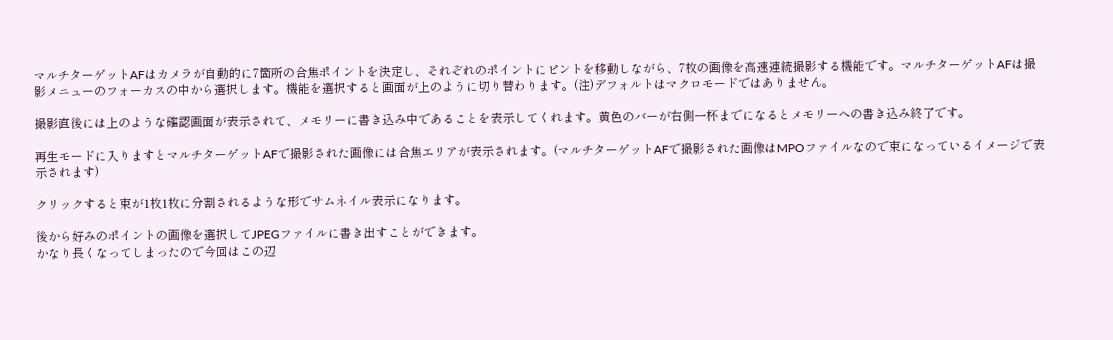マルチターゲットAFはカメラが自動的に7箇所の合焦ポイントを決定し、それぞれのポイントにピントを移動しながら、7枚の画像を高速連続撮影する機能です。マルチターゲットAFは撮影メニューのフォーカスの中から選択します。機能を選択すると画面が上のように切り替わります。(注)デフォルトはマクロモードではありません。

撮影直後には上のような確認画面が表示されて、メモリーに書き込み中であることを表示してくれます。黄色のバーが右側一杯までになるとメモリーへの書き込み終了です。

再生モードに入りますとマルチターゲットAFで撮影された画像には合焦エリアが表示されます。(マルチターゲットAFで撮影された画像はMPOファイルなので束になっているイメージで表示されます)

クリックすると束が1枚1枚に分割されるような形でサムネイル表示になります。

後から好みのポイントの画像を選択してJPEGファイルに書き出すことができます。
かなり長くなってしまったので今回はこの辺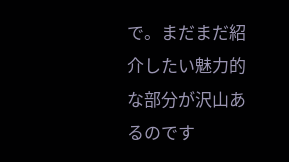で。まだまだ紹介したい魅力的な部分が沢山あるのです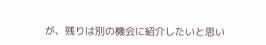が、残りは別の機会に紹介したいと思い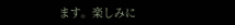ます。楽しみに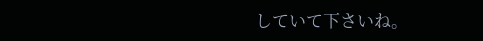していて下さいね。